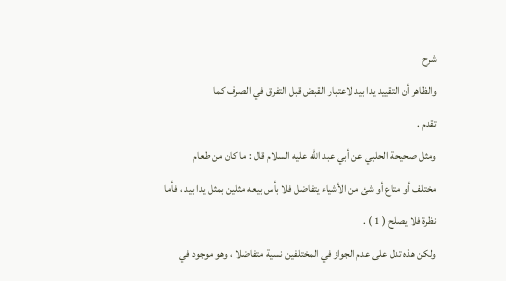شرح
والظاهر أن التقييد يدا بيد لاعتبار القبض قبل التفرق في الصرف كما
تقدم .
ومثل صحيحة الحلبي عن أبي عبد الله عليه السلام قال : ما كان من طعام
مختلف أو متاع أو شئ من الأشياء يتفاضل فلا بأس بيعه مثلين بمثل يدا بيد ، فأما
نظرة فلا يصلح ( 1 ) .
ولكن هذه تدل على عدم الجواز في المختلفين نسية متفاضلا ، وهو موجود في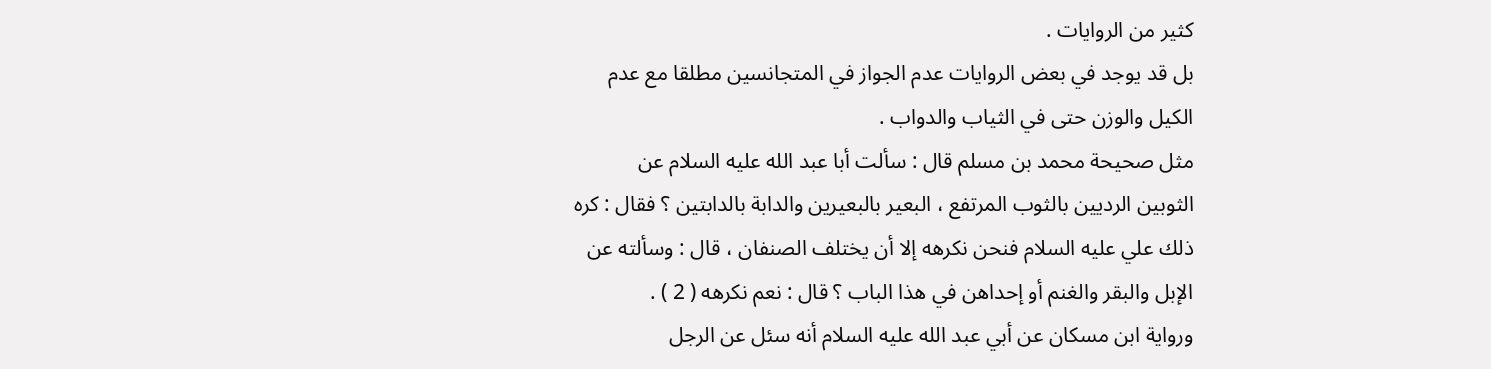كثير من الروايات .
بل قد يوجد في بعض الروايات عدم الجواز في المتجانسين مطلقا مع عدم
الكيل والوزن حتى في الثياب والدواب .
مثل صحيحة محمد بن مسلم قال : سألت أبا عبد الله عليه السلام عن
الثوبين الرديين بالثوب المرتفع ، البعير بالبعيرين والدابة بالدابتين ؟ فقال : كره
ذلك علي عليه السلام فنحن نكرهه إلا أن يختلف الصنفان ، قال : وسألته عن
الإبل والبقر والغنم أو إحداهن في هذا الباب ؟ قال : نعم نكرهه ( 2 ) .
ورواية ابن مسكان عن أبي عبد الله عليه السلام أنه سئل عن الرجل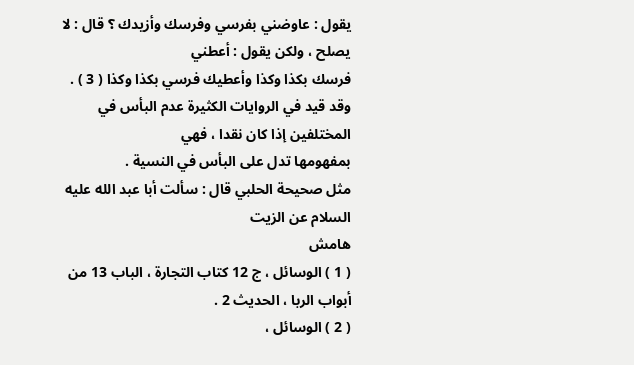يقول : عاوضني بفرسي وفرسك وأزيدك ؟ قال : لا يصلح ، ولكن يقول : أعطني
فرسك بكذا وكذا وأعطيك فرسي بكذا وكذا ( 3 ) .
وقد قيد في الروايات الكثيرة عدم البأس في المختلفين إذا كان نقدا ، فهي
بمفهومها تدل على البأس في النسية .
مثل صحيحة الحلبي قال : سألت أبا عبد الله عليه السلام عن الزيت
هامش
( 1 ) الوسائل ، ج 12 كتاب التجارة ، الباب 13 من أبواب الربا ، الحديث 2 .
( 2 ) الوسائل ،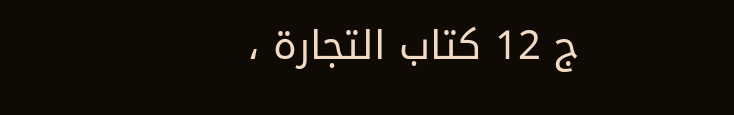ج 12 كتاب التجارة ،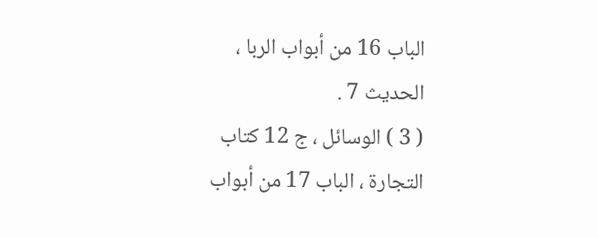الباب 16 من أبواب الربا ، الحديث 7 .
( 3 ) الوسائل ، ج 12 كتاب التجارة ، الباب 17 من أبواب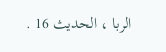الربا ، الحديث 16 .